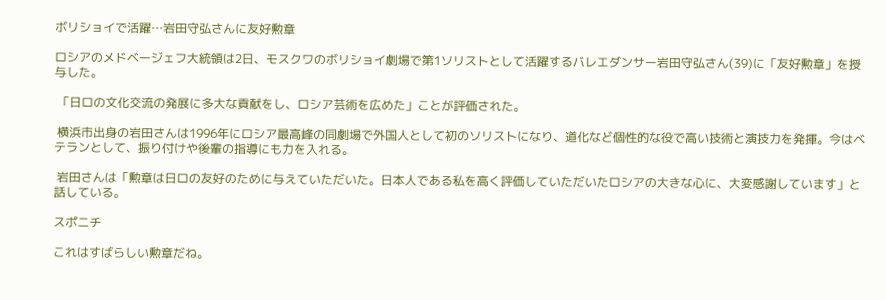ボリショイで活躍…岩田守弘さんに友好勲章

ロシアのメドベージェフ大統領は2日、モスクワのボリショイ劇場で第1ソリストとして活躍するバレエダンサー岩田守弘さん(39)に「友好勲章」を授与した。

 「日ロの文化交流の発展に多大な貢献をし、ロシア芸術を広めた」ことが評価された。

 横浜市出身の岩田さんは1996年にロシア最高峰の同劇場で外国人として初のソリストになり、道化など個性的な役で高い技術と演技力を発揮。今はベテランとして、振り付けや後輩の指導にも力を入れる。

 岩田さんは「勲章は日ロの友好のために与えていただいた。日本人である私を高く評価していただいたロシアの大きな心に、大変感謝しています」と話している。

スポニチ

これはすばらしい勲章だね。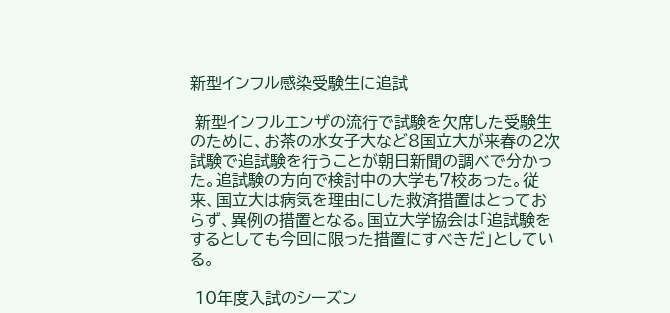新型インフル感染受験生に追試

 新型インフルエンザの流行で試験を欠席した受験生のために、お茶の水女子大など8国立大が来春の2次試験で追試験を行うことが朝日新聞の調べで分かった。追試験の方向で検討中の大学も7校あった。従来、国立大は病気を理由にした救済措置はとっておらず、異例の措置となる。国立大学協会は「追試験をするとしても今回に限った措置にすべきだ」としている。

 10年度入試のシーズン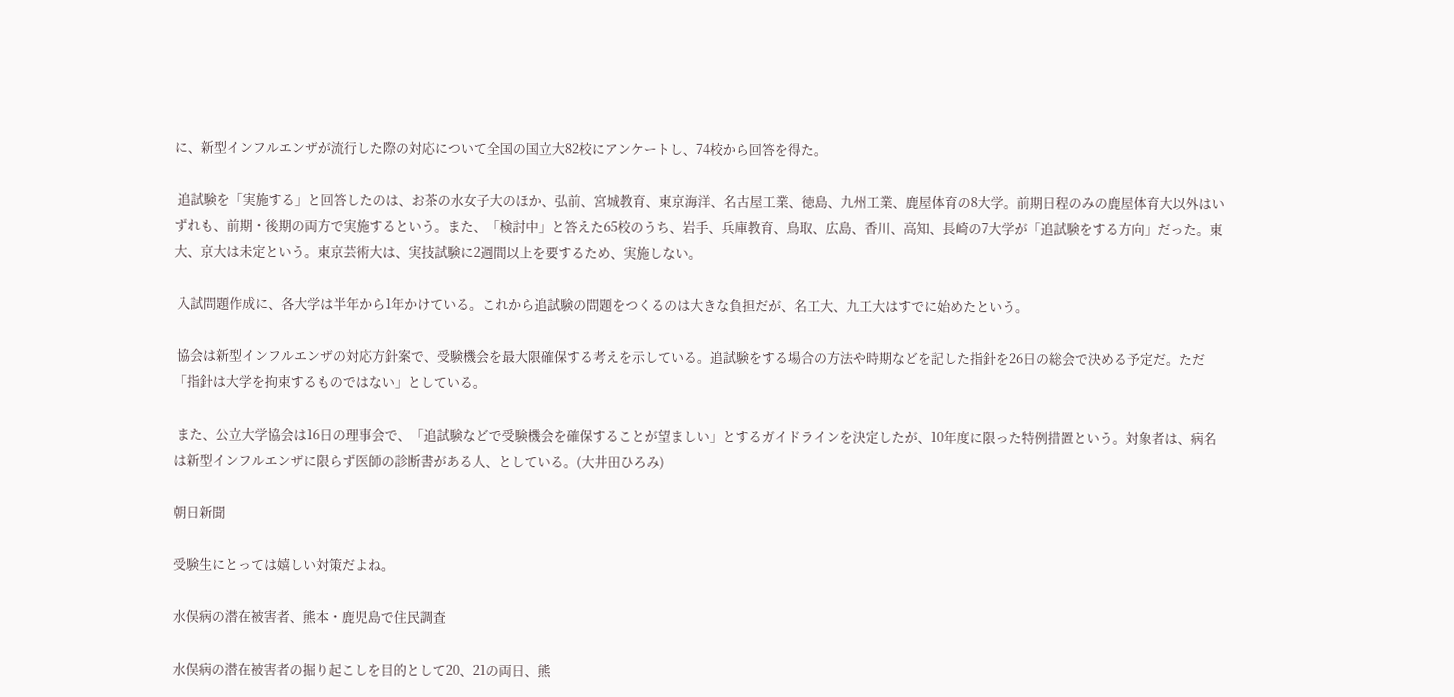に、新型インフルエンザが流行した際の対応について全国の国立大82校にアンケートし、74校から回答を得た。

 追試験を「実施する」と回答したのは、お茶の水女子大のほか、弘前、宮城教育、東京海洋、名古屋工業、徳島、九州工業、鹿屋体育の8大学。前期日程のみの鹿屋体育大以外はいずれも、前期・後期の両方で実施するという。また、「検討中」と答えた65校のうち、岩手、兵庫教育、鳥取、広島、香川、高知、長崎の7大学が「追試験をする方向」だった。東大、京大は未定という。東京芸術大は、実技試験に2週間以上を要するため、実施しない。

 入試問題作成に、各大学は半年から1年かけている。これから追試験の問題をつくるのは大きな負担だが、名工大、九工大はすでに始めたという。

 協会は新型インフルエンザの対応方針案で、受験機会を最大限確保する考えを示している。追試験をする場合の方法や時期などを記した指針を26日の総会で決める予定だ。ただ「指針は大学を拘束するものではない」としている。

 また、公立大学協会は16日の理事会で、「追試験などで受験機会を確保することが望ましい」とするガイドラインを決定したが、10年度に限った特例措置という。対象者は、病名は新型インフルエンザに限らず医師の診断書がある人、としている。(大井田ひろみ)

朝日新聞

受験生にとっては嬉しい対策だよね。

水俣病の潜在被害者、熊本・鹿児島で住民調査

水俣病の潜在被害者の掘り起こしを目的として20、21の両日、熊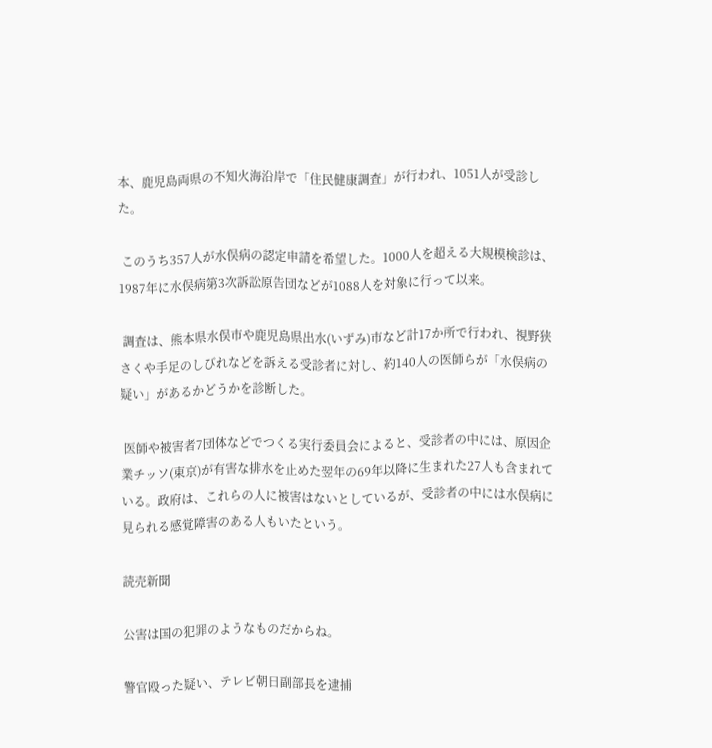本、鹿児島両県の不知火海沿岸で「住民健康調査」が行われ、1051人が受診した。

 このうち357人が水俣病の認定申請を希望した。1000人を超える大規模検診は、1987年に水俣病第3次訴訟原告団などが1088人を対象に行って以来。

 調査は、熊本県水俣市や鹿児島県出水(いずみ)市など計17か所で行われ、視野狭さくや手足のしびれなどを訴える受診者に対し、約140人の医師らが「水俣病の疑い」があるかどうかを診断した。

 医師や被害者7団体などでつくる実行委員会によると、受診者の中には、原因企業チッソ(東京)が有害な排水を止めた翌年の69年以降に生まれた27人も含まれている。政府は、これらの人に被害はないとしているが、受診者の中には水俣病に見られる感覚障害のある人もいたという。

読売新聞

公害は国の犯罪のようなものだからね。

警官殴った疑い、テレビ朝日副部長を逮捕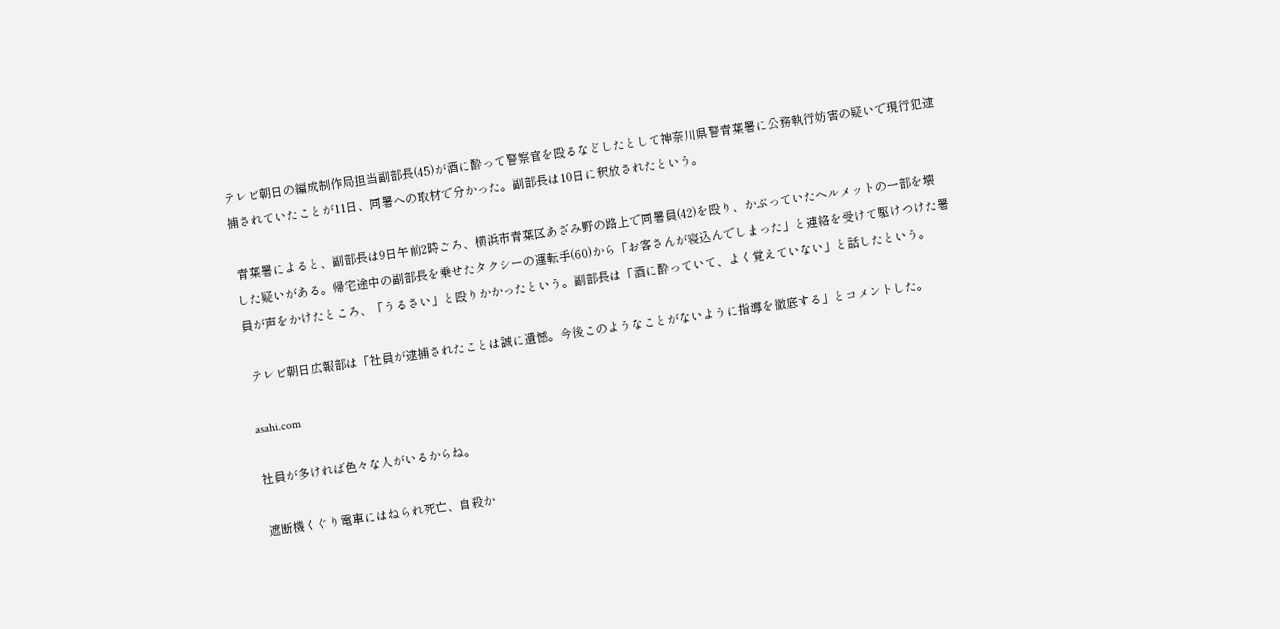テレビ朝日の編成制作局担当副部長(45)が酒に酔って警察官を殴るなどしたとして神奈川県警青葉署に公務執行妨害の疑いで現行犯逮捕されていたことが11日、同署への取材で分かった。副部長は10日に釈放されたという。

 青葉署によると、副部長は9日午前2時ごろ、横浜市青葉区あざみ野の路上で同署員(42)を殴り、かぶっていたヘルメットの一部を壊した疑いがある。帰宅途中の副部長を乗せたタクシーの運転手(60)から「お客さんが寝込んでしまった」と連絡を受けて駆けつけた署員が声をかけたところ、「うるさい」と殴りかかったという。副部長は「酒に酔っていて、よく覚えていない」と話したという。

 テレビ朝日広報部は「社員が逮捕されたことは誠に遺憾。今後このようなことがないように指導を徹底する」とコメントした。

asahi.com

社員が多ければ色々な人がいるからね。

遮断機くぐり電車にはねられ死亡、自殺か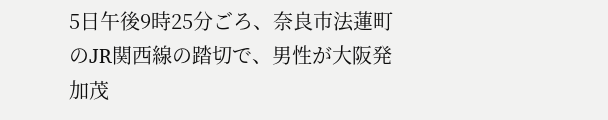5日午後9時25分ごろ、奈良市法蓮町のJR関西線の踏切で、男性が大阪発加茂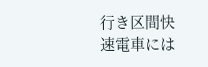行き区間快速電車には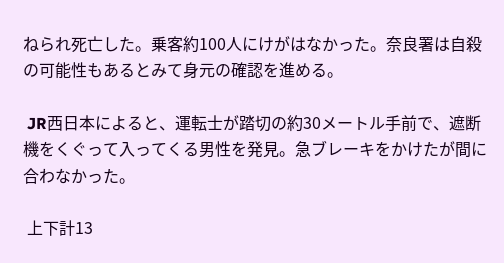ねられ死亡した。乗客約100人にけがはなかった。奈良署は自殺の可能性もあるとみて身元の確認を進める。

 JR西日本によると、運転士が踏切の約30メートル手前で、遮断機をくぐって入ってくる男性を発見。急ブレーキをかけたが間に合わなかった。

 上下計13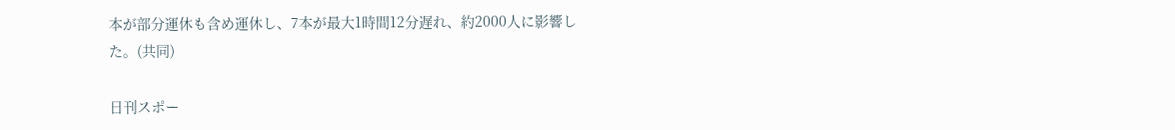本が部分運休も含め運休し、7本が最大1時間12分遅れ、約2000人に影響した。(共同)

日刊スポー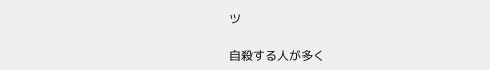ツ

自殺する人が多く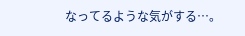なってるような気がする…。